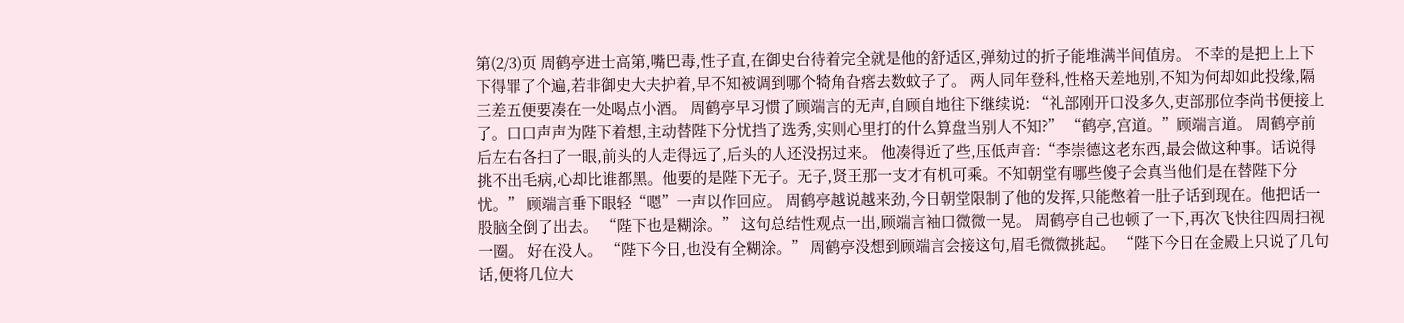第(2/3)页 周鹤亭进士高第,嘴巴毒,性子直,在御史台待着完全就是他的舒适区,弹劾过的折子能堆满半间值房。 不幸的是把上上下下得罪了个遍,若非御史大夫护着,早不知被调到哪个犄角旮瘩去数蚊子了。 两人同年登科,性格天差地别,不知为何却如此投缘,隔三差五便要凑在一处喝点小酒。 周鹤亭早习惯了顾端言的无声,自顾自地往下继续说: “礼部刚开口没多久,吏部那位李尚书便接上了。口口声声为陛下着想,主动替陛下分忧挡了选秀,实则心里打的什么算盘当别人不知?” “鹤亭,宫道。”顾端言道。 周鹤亭前后左右各扫了一眼,前头的人走得远了,后头的人还没拐过来。 他凑得近了些,压低声音:“李崇德这老东西,最会做这种事。话说得挑不出毛病,心却比谁都黑。他要的是陛下无子。无子,贤王那一支才有机可乘。不知朝堂有哪些傻子会真当他们是在替陛下分忧。” 顾端言垂下眼轻“嗯”一声以作回应。 周鹤亭越说越来劲,今日朝堂限制了他的发挥,只能憋着一肚子话到现在。他把话一股脑全倒了出去。 “陛下也是糊涂。” 这句总结性观点一出,顾端言袖口微微一晃。 周鹤亭自己也顿了一下,再次飞快往四周扫视一圈。 好在没人。 “陛下今日,也没有全糊涂。” 周鹤亭没想到顾端言会接这句,眉毛微微挑起。 “陛下今日在金殿上只说了几句话,便将几位大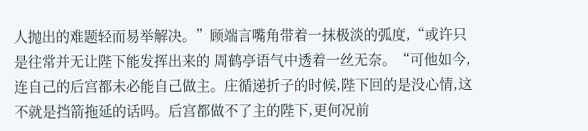人抛出的难题轻而易举解决。”顾端言嘴角带着一抹极淡的弧度,“或许只是往常并无让陛下能发挥出来的 周鹤亭语气中透着一丝无奈。“可他如今,连自己的后宫都未必能自己做主。庄循递折子的时候,陛下回的是没心情,这不就是挡箭拖延的话吗。后宫都做不了主的陛下,更何况前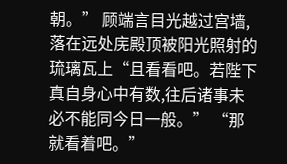朝。” 顾端言目光越过宫墙,落在远处庑殿顶被阳光照射的琉璃瓦上“且看看吧。若陛下真自身心中有数,往后诸事未必不能同今日一般。” “那就看着吧。”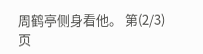周鹤亭侧身看他。 第(2/3)页